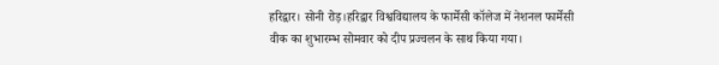हरिद्वार। सोनी रोड़।हरिद्वार विश्वविद्यालय के फार्मेसी कॉलेज में नेशनल फार्मेसी वीक का शुभारम्भ सोमवार को दीप प्रज्वलन के साथ किया गया।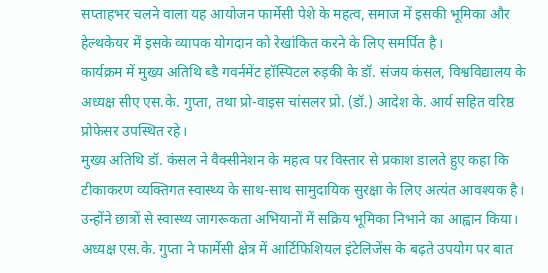सप्ताहभर चलने वाला यह आयोजन फार्मेसी पेशे के महत्व, समाज में इसकी भूमिका और हेल्थकेयर में इसके व्यापक योगदान को रेखांकित करने के लिए समर्पित है।
कार्यक्रम में मुख्य अतिथि ब्डै गवर्नमेंट हॉस्पिटल रुड़की के डॉ. संजय कंसल, विश्वविद्यालय के अध्यक्ष सीए एस.के. गुप्ता, तथा प्रो-वाइस चांसलर प्रो. (डॉ.) आदेश के. आर्य सहित वरिष्ठ प्रोफेसर उपस्थित रहे।
मुख्य अतिथि डॉ. कंसल ने वैक्सीनेशन के महत्व पर विस्तार से प्रकाश डालते हुए कहा कि टीकाकरण व्यक्तिगत स्वास्थ्य के साथ-साथ सामुदायिक सुरक्षा के लिए अत्यंत आवश्यक है। उन्होंने छात्रों से स्वास्थ्य जागरूकता अभियानों में सक्रिय भूमिका निभाने का आह्वान किया।
अध्यक्ष एस.के. गुप्ता ने फार्मेसी क्षेत्र में आर्टिफिशियल इंटेलिजेंस के बढ़ते उपयोग पर बात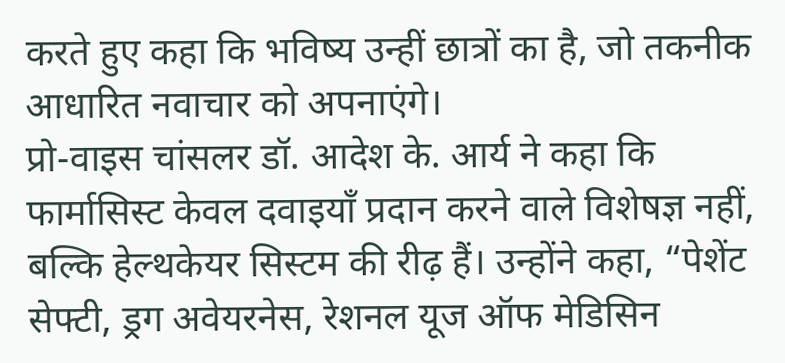करते हुए कहा कि भविष्य उन्हीं छात्रों का है, जो तकनीक आधारित नवाचार को अपनाएंगे।
प्रो-वाइस चांसलर डॉ. आदेश के. आर्य ने कहा कि फार्मासिस्ट केवल दवाइयाँ प्रदान करने वाले विशेषज्ञ नहीं, बल्कि हेल्थकेयर सिस्टम की रीढ़ हैं। उन्होंने कहा, “पेशेंट सेफ्टी, ड्रग अवेयरनेस, रेशनल यूज ऑफ मेडिसिन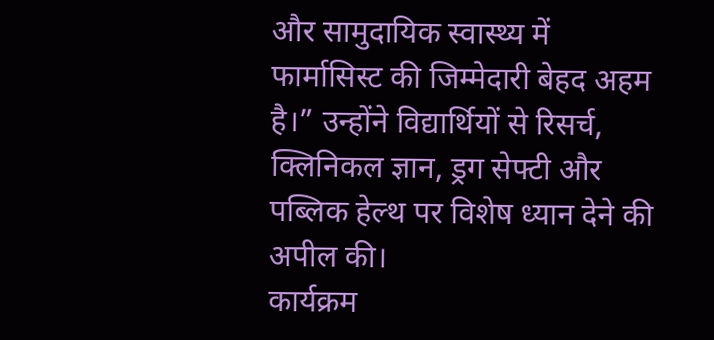और सामुदायिक स्वास्थ्य में फार्मासिस्ट की जिम्मेदारी बेहद अहम है।” उन्होंने विद्यार्थियों से रिसर्च, क्लिनिकल ज्ञान, ड्रग सेफ्टी और पब्लिक हेल्थ पर विशेष ध्यान देने की अपील की।
कार्यक्रम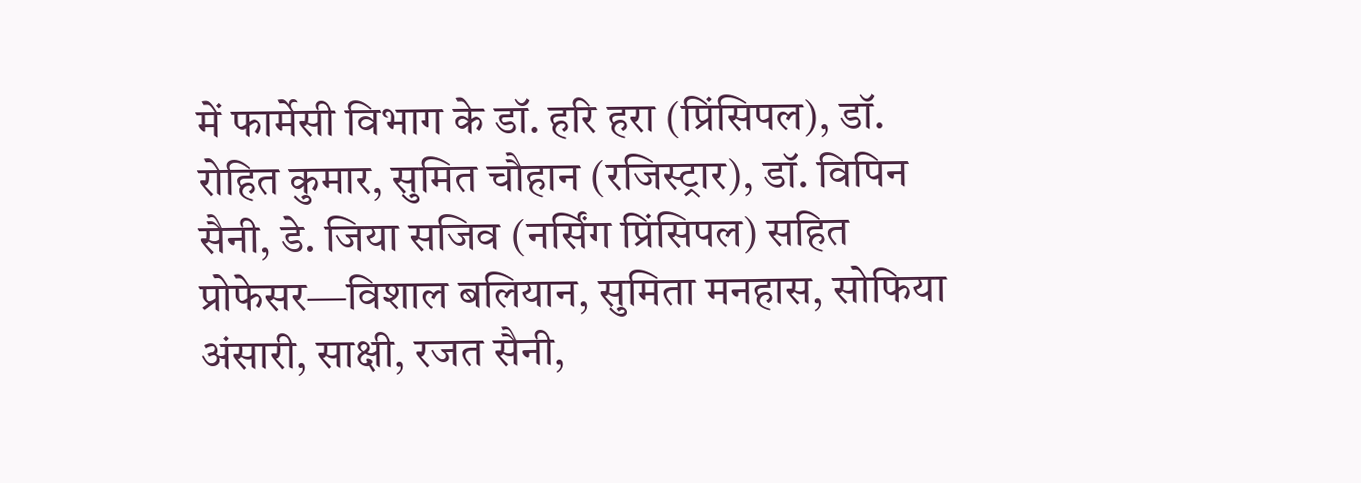में फार्मेसी विभाग के डॉ. हरि हरा (प्रिंसिपल), डॉ. रोहित कुमार, सुमित चौहान (रजिस्ट्रार), डॉ. विपिन सैनी, डे. जिया सजिव (नर्सिंग प्रिंसिपल) सहित प्रोफेसर—विशाल बलियान, सुमिता मनहास, सोफिया अंसारी, साक्षी, रजत सैनी,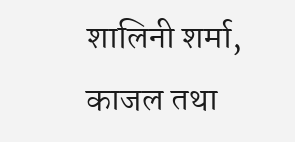शालिनी शर्मा, काजल तथा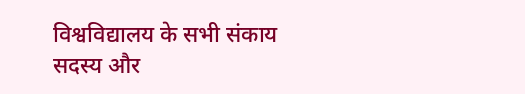विश्वविद्यालय के सभी संकाय सदस्य और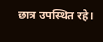छात्र उपस्थित रहे।